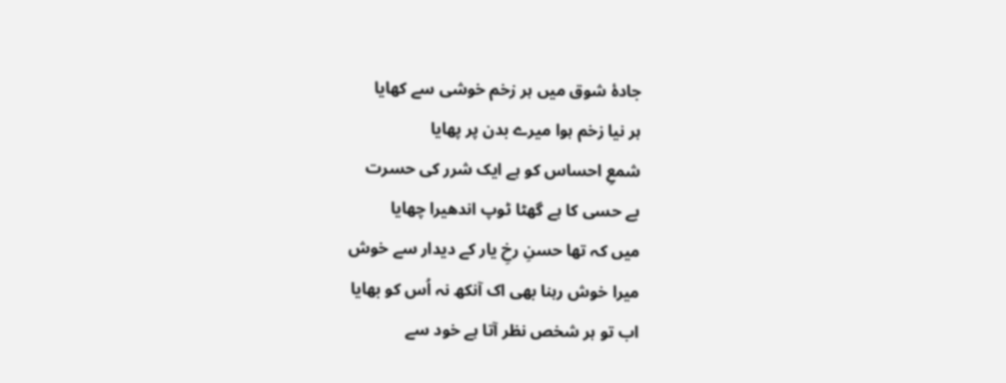جادۂ شوق میں ہر زخم خوشی سے کھایا
ہر نیا زخم ہوا میرے بدن پر پھایا
شمعِ احساس کو ہے ایک شرر کی حسرت
بے حسی کا ہے گھٹا ٹوپ اندھیرا چھایا
میں کہ تھا حسنِ رخِ یار کے دیدار سے خوش
میرا خوش رہنا بھی اک آنکھ نہ اُس کو بھایا
اب تو ہر شخص نظر آتا ہے خود سے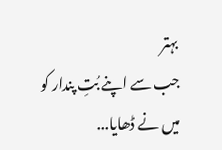بہتر
جب سے اپنے بُتِ پندار کو میں نے ڈھایا...